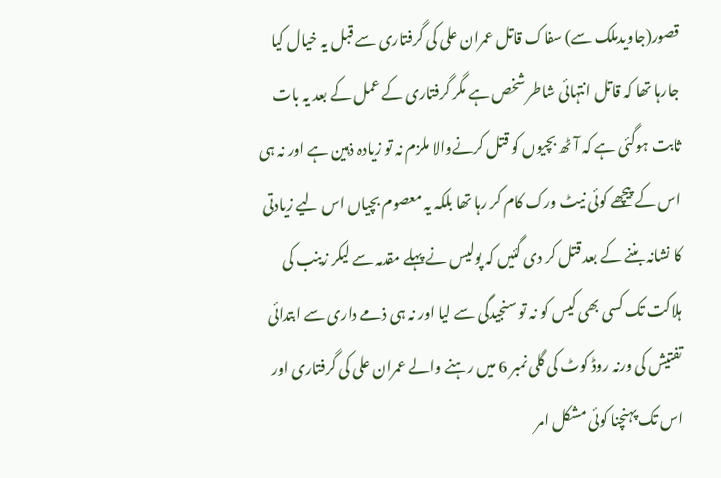قصور(جاویدملک سے) سفاک قاتل عمران علی کی گرفتاری سے قبل یہ خیال کیا جارہا تھا کہ قاتل انتہائی شاطر شخص ہے مگر گرفتاری کے عمل کے بعد یہ بات ثابت ہوگئی ہے کہ آٹھ بچیوں کو قتل کرنےوالا ملزم نہ تو زیادہ ذہین ہے اور نہ ہی اس کے پیچھے کوئی نیٹ ورک کام کر رہا تھا بلکہ یہ معصوم بچیاں اس لیے زیادتی کا نشانہ بننے کے بعد قتل کر دی گئیں کہ پولیس نے پہلے مقدمہ سے لیکر زینب کی ہلاکت تک کسی بھی کیس کو نہ تو سنجیدگی سے لیا اور نہ ہی ذمے داری سے ابتدائی تفتیش کی ورنہ روڈ کوٹ کی گلی نمبر 6 میں رہنے والے عمران علی کی گرفتاری اور اس تک پہنچنا کوئی مشکل امر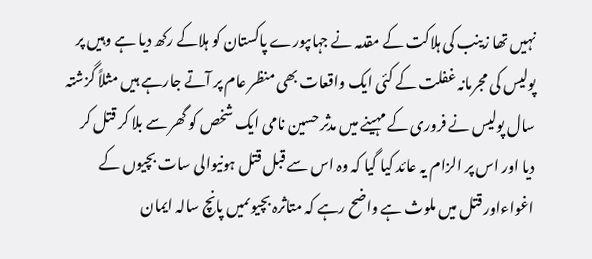نہیں تھا زینب کی ہلاکت کے مقدمہ نے جہاںپورے پاکستان کو ہلاکے رکھ دیا ہے وہیں پر پولیس کی مجرمانہ غفلت کے کئی ایک واقعات بھی منظر عام پر آتے جارہے ہیں مثلاً گزشتہ سال پولیس نے فروری کے مہینے میں مدثر حسین نامی ایک شخص کو گھر سے بلا کر قتل کر دیا اور اس پر الزام یہ عائد کیا گیا کہ وہ اس سے قبل قتل ہونیوالی سات بچیوں کے اغواءاور قتل میں ملوث ہے واضح رہے کہ متاثرہ بچیوںمیں پانچ سالہ ایمان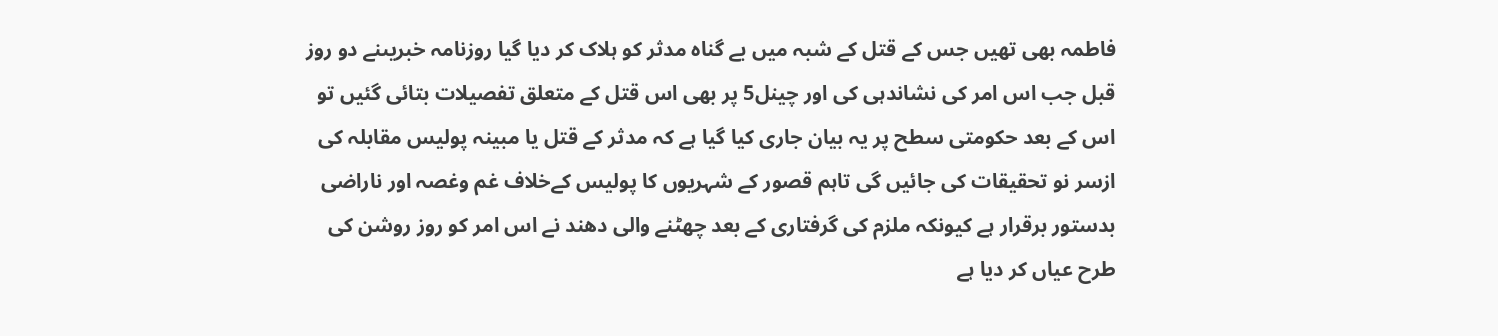فاطمہ بھی تھیں جس کے قتل کے شبہ میں بے گناہ مدثر کو ہلاک کر دیا گیا روزنامہ خبریںنے دو روز قبل جب اس امر کی نشاندہی کی اور چینل5 پر بھی اس قتل کے متعلق تفصیلات بتائی گئیں تو اس کے بعد حکومتی سطح پر یہ بیان جاری کیا گیا ہے کہ مدثر کے قتل یا مبینہ پولیس مقابلہ کی ازسر نو تحقیقات کی جائیں گی تاہم قصور کے شہریوں کا پولیس کےخلاف غم وغصہ اور ناراضی بدستور برقرار ہے کیونکہ ملزم کی گرفتاری کے بعد چھٹنے والی دھند نے اس امر کو روز روشن کی طرح عیاں کر دیا ہے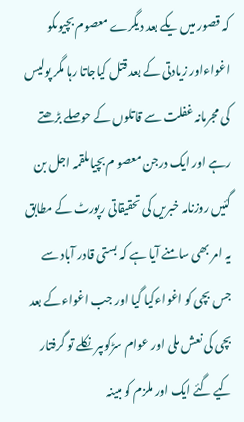کہ قصور میں یکے بعد دیگرے معصوم بچیوںکو اغواءاور زیادتی کے بعد قتل کیاجاتا رہا مگر پولیس کی مجرمانہ غفلت سے قاتلوں کے حوصلے بڑھتے رہے اور ایک درجن معصو م بچیاںلقمہ اجل بن گئیں روزنامہ خبریں کی تحقیقاتی رپورٹ کے مطابق یہ امر بھی سامنے آیا ہے کہ بستی قادر آباد سے جس بچی کو اغواءکیا گیا اور جب اغواءکے بعد بچی کی نعش ملی اور عوام سڑکوںپر نکلے تو گرفتار کیے گئے ایک اور ملزم کو مبینہ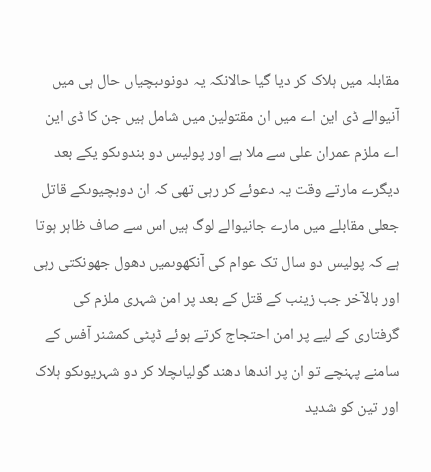مقابلہ میں ہلاک کر دیا گیا حالانکہ یہ دونوںبچیاں حال ہی میں آنیوالے ڈی این اے میں ان مقتولین میں شامل ہیں جن کا ڈی این اے ملزم عمران علی سے ملا ہے اور پولیس دو بندوںکو یکے بعد دیگرے مارتے وقت یہ دعوئے کر رہی تھی کہ ان دوبچیوںکے قاتل جعلی مقابلے میں مارے جانیوالے لوگ ہیں اس سے صاف ظاہر ہوتا ہے کہ پولیس دو سال تک عوام کی آنکھوںمیں دھول جھونکتی رہی اور بالآخر جب زینب کے قتل کے بعد پر امن شہری ملزم کی گرفتاری کے لیے پر امن احتجاج کرتے ہوئے ڈپٹی کمشنر آفس کے سامنے پہنچے تو ان پر اندھا دھند گولیاںچلا کر دو شہریوںکو ہلاک اور تین کو شدید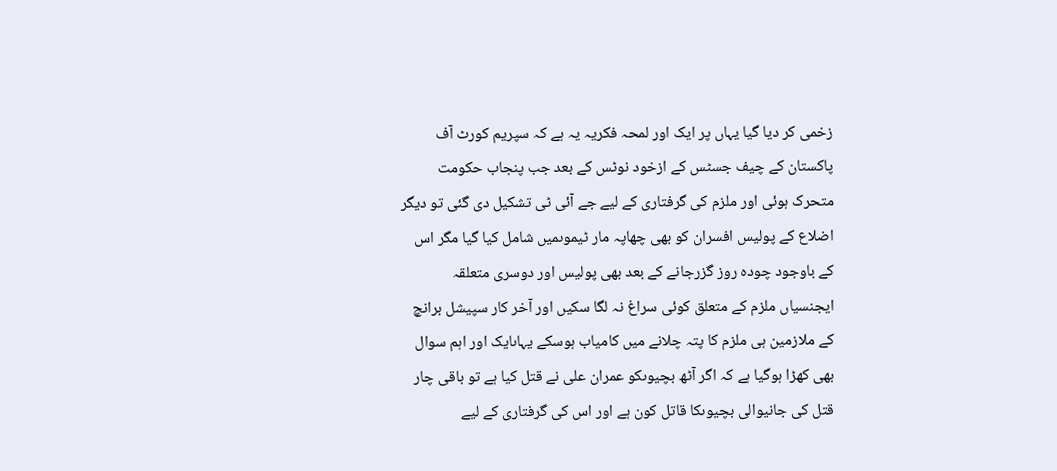زخمی کر دیا گیا یہاں پر ایک اور لمحہ فکریہ یہ ہے کہ سپریم کورٹ آف پاکستان کے چیف جسٹس کے ازخود نوٹس کے بعد جب پنجاب حکومت متحرک ہوئی اور ملزم کی گرفتاری کے لیے جے آئی ٹی تشکیل دی گئی تو دیگر اضلاع کے پولیس افسران کو بھی چھاپہ مار ٹیموںمیں شامل کیا گیا مگر اس کے باوجود چودہ روز گزرجانے کے بعد بھی پولیس اور دوسری متعلقہ ایجنسیاں ملزم کے متعلق کوئی سراغ نہ لگا سکیں اور آخر کار سپیشل برانچ کے ملازمین ہی ملزم کا پتہ چلانے میں کامیاب ہوسکے یہاںایک اور اہم سوال بھی کھڑا ہوگیا ہے کہ اگر آٹھ بچیوںکو عمران علی نے قتل کیا ہے تو باقی چار قتل کی جانیوالی بچیوںکا قاتل کون ہے اور اس کی گرفتاری کے لیے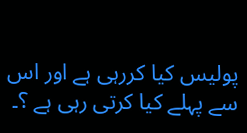پولیس کیا کررہی ہے اور اس سے پہلے کیا کرتی رہی ہے ؟۔